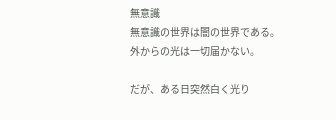無意識
無意識の世界は闇の世界である。
外からの光は一切届かない。

だが、ある日突然白く光り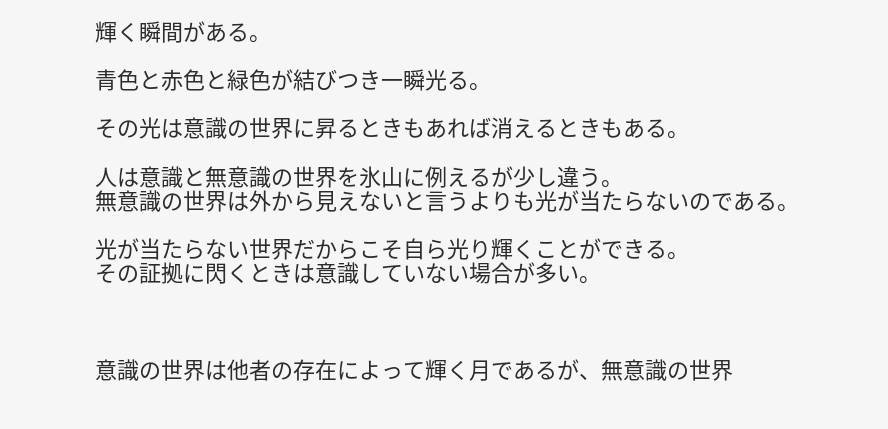輝く瞬間がある。

青色と赤色と緑色が結びつき一瞬光る。

その光は意識の世界に昇るときもあれば消えるときもある。

人は意識と無意識の世界を氷山に例えるが少し違う。
無意識の世界は外から見えないと言うよりも光が当たらないのである。

光が当たらない世界だからこそ自ら光り輝くことができる。
その証拠に閃くときは意識していない場合が多い。



意識の世界は他者の存在によって輝く月であるが、無意識の世界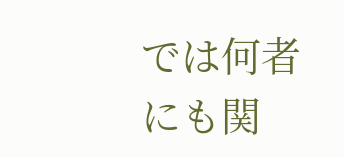では何者にも関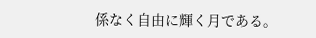係なく自由に輝く月である。